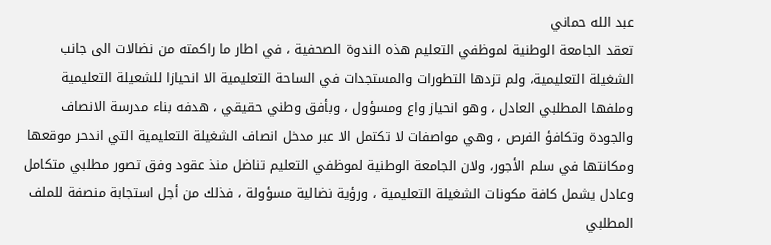عبد الله حماني
تعقد الجامعة الوطنية لموظفي التعليم هذه الندوة الصحفية ، في اطار ما راكمته من نضالات الى جانب الشغيلة التعليمية، ولم تزدها التطورات والمستجدات في الساحة التعليمية الا انحيازا للشعيلة التعليمية وملفها المطلبي العادل ، وهو انحياز واع ومسؤول ، وبأفق وطني حقيقي ، هدفه بناء مدرسة الانصاف والجودة وتكافؤ الفرص ، وهي مواصفات لا تكتمل الا عبر مدخل انصاف الشغيلة التعليمية التي اندحر موقعها ومكانتها في سلم الأجور، ولان الجامعة الوطنية لموظفي التعليم تناضل منذ عقود وفق تصور مطلبي متكامل وعادل يشمل كافة مكونات الشغيلة التعليمية ، ورؤية نضالية مسؤولة ، فذلك من أجل استجابة منصفة للملف المطلبي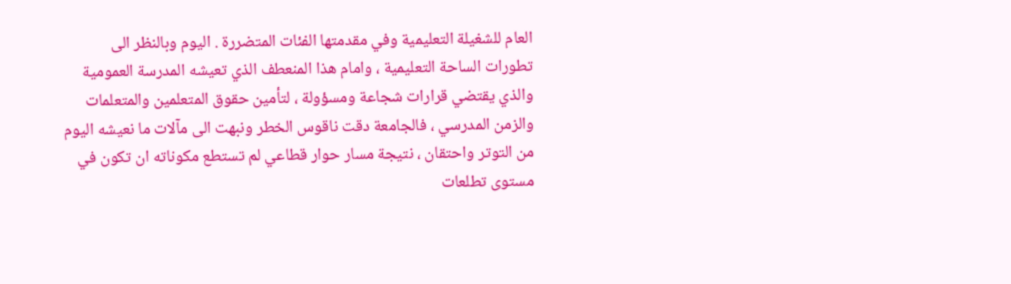العام للشغيلة التعليمية وفي مقدمتها الفئات المتضررة . اليوم وبالنظر الى تطورات الساحة التعليمية ، وامام هذا المنعطف الذي تعيشه المدرسة العمومية والذي يقتضي قرارات شجاعة ومسؤولة ، لتأمين حقوق المتعلمين والمتعلمات والزمن المدرسي ، فالجامعة دقت ناقوس الخطر ونبهت الى مآلات ما نعيشه اليوم من التوتر واحتقان ، نتيجة مسار حوار قطاعي لم تستطع مكوناته ان تكون في مستوى تطلعات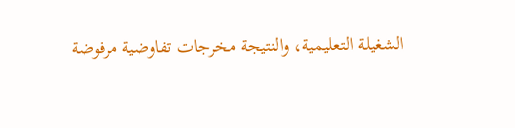الشغيلة التعليمية، والنتيجة مخرجات تفاوضية مرفوضة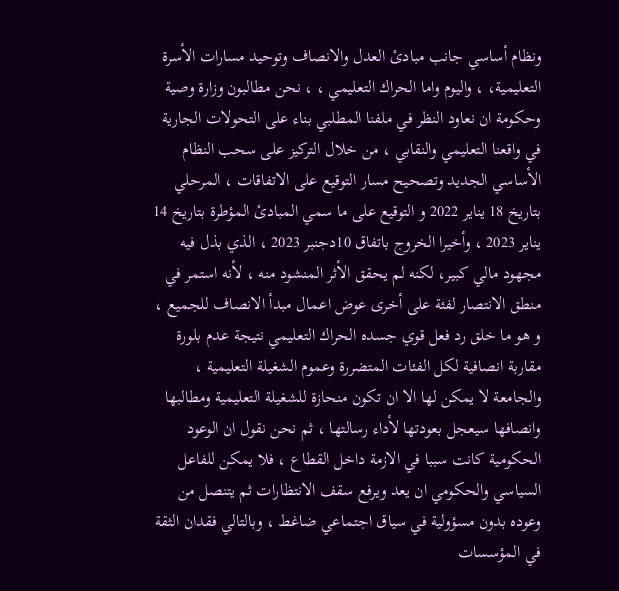ونظام أساسي جانب مبادئ العدل والانصاف وتوحيد مسارات الأسرة التعليمية، ، واليوم واما الحراك التعليمي ، ، نحن مطالبون وزارة وصية وحكومة ان نعاود النظر في ملفنا المطلبي بناء على التحولات الجارية في واقعنا التعليمي والنقابي ، من خلال التركيز على سحب النظام الأساسي الجديد وتصحيح مسار التوقيع على الاتفاقات ، المرحلي بتاريخ 18 يناير 2022 و التوقيع على ما سمي المبادئ المؤطرة بتاريخ 14 يناير 2023 ، وأخيرا الخروج باتفاق 10دجنبر 2023 ، الذي بذل فيه مجهود مالي كبير، لكنه لم يحقق الأثر المنشود منه ، لأنه استمر في منطق الانتصار لفئة على أخرى عوض اعمال مبدأ الانصاف للجميع ، و هو ما خلق رد فعل قوي جسده الحراك التعليمي نتيجة عدم بلورة مقاربة انصافية لكل الفئات المتضررة وعموم الشغيلة التعليمية ، والجامعة لا يمكن لها الا ان تكون منحازة للشغيلة التعليمية ومطالبها وانصافها سيعجل بعودتها لأداء رسالتها ، ثم نحن نقول ان الوعود الحكومية كانت سببا في الازمة داخل القطاع ، فلا يمكن للفاعل السياسي والحكومي ان يعد ويرفع سقف الانتظارات ثم يتنصل من وعوده بدون مسؤولية في سياق اجتماعي ضاغط ، وبالتالي فقدان الثقة في المؤسسات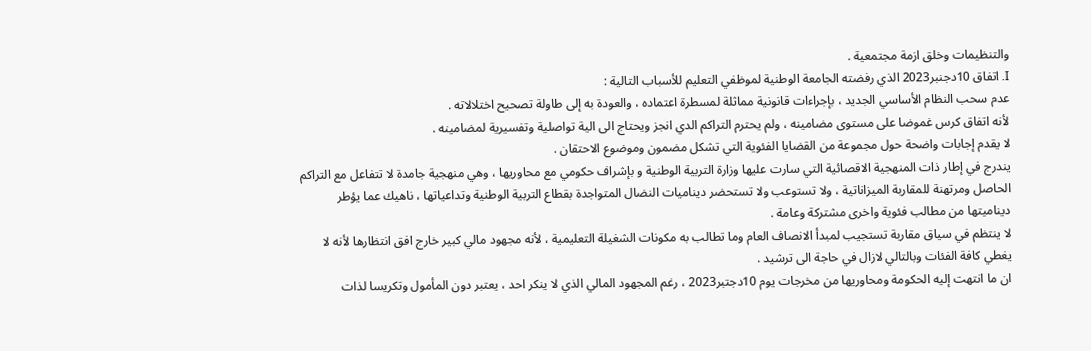والتنظيمات وخلق ازمة مجتمعية .
I. اتفاق 10دجنبر2023 الذي رفضته الجامعة الوطنية لموظفي التعليم للأسباب التالية :
عدم سحب النظام الأساسي الجديد ، بإجراءات قانونية مماثلة لمسطرة اعتماده ، والعودة به إلى طاولة تصحيح اختلالاته .
لأنه اتفاق كرس غموضا على مستوى مضامينه ، ولم يحترم التراكم الدي انجز ويحتاج الى الية تواصلية وتفسيرية لمضامينه .
لا يقدم إجابات واضحة حول مجموعة من القضايا الفئوية التي تشكل مضمون وموضوع الاحتقان .
يندرج في إطار ذات المنهجية الاقصائية التي سارت عليها وزارة التربية الوطنية و بإشراف حكومي مع محاوريها ، وهي منهجية جامدة لا تتفاعل مع التراكم الحاصل ومرتهنة للمقاربة الميزاناتية ، ولا تستوعب ولا تستحضر ديناميات النضال المتواجدة بقطاع التربية الوطنية وتداعياتها ، ناهيك عما يؤطر ديناميتها من مطالب فئوية واخرى مشتركة وعامة .
لا ينتظم في سياق مقاربة تستجيب لمبدأ الانصاف العام وما تطالب به مكونات الشغيلة التعليمية ، لأنه مجهود مالي كبير خارج افق انتظارها لأنه لا يغطي كافة الفئات وبالتالي لازال في حاجة الى ترشيد .
ان ما انتهت إليه الحكومة ومحاوريها من مخرجات يوم 10دجتبر2023 ، رغم المجهود المالي الذي لا ينكر احد ، يعتبر دون المأمول وتكريسا لذات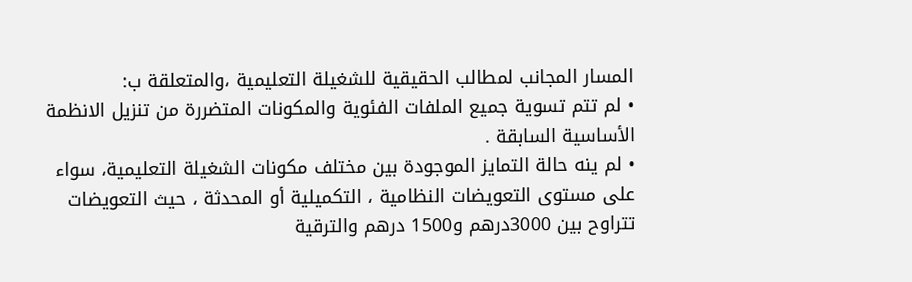المسار المجانب لمطالب الحقيقية للشغيلة التعليمية ،والمتعلقة ب:
• لم تتم تسوية جميع الملفات الفئوية والمكونات المتضررة من تنزيل الانظمة الأساسية السابقة .
• لم ينه حالة التمايز الموجودة بين مختلف مكونات الشغيلة التعليمية، سواء على مستوى التعويضات النظامية ، التكميلية أو المحدثة ، حيث التعويضات تتراوح بين 3000درهم و1500 درهم والترقية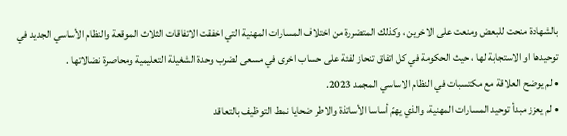بالشهادة منحت للبعض ومنعت على الاخرين ، وكذلك المتضررة من اختلاف المسارات المهنية التي اخفقت الاتفاقات الثلاث الموقعة والنظام الأساسي الجديد في توحيدها او الاستجابة لها ، حيث الحكومة في كل اتفاق تنحاز لفئة على حساب اخرى في مسعى لضرب وحدة الشغيلة التعليمية ومحاصرة نضالاتها .
• لم يوضح العلاقة مع مكتسبات في النظام الاساسي المجمد 2023.
• لم يعزز مبدأ توحيد المسارات المهنية، والذي يهمّ أساسا الأساتذة والاطر ضحايا نمط التوظيف بالتعاقد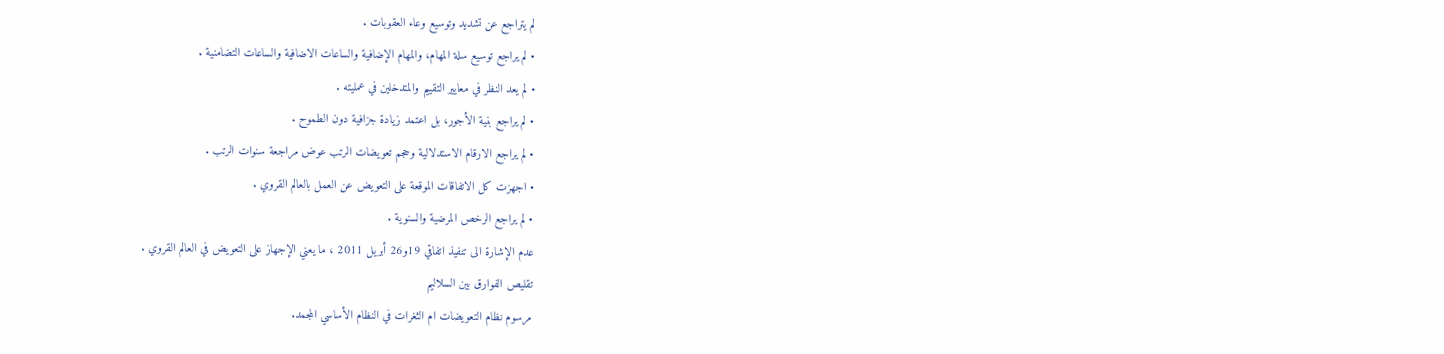لم يتراجع عن تشديد وتوسيع وعاء العقوبات .
• لم يراجع توسيع سلة المهام، والمهام الإضافية والساعات الاضافية والساعات التضامنية .
• لم يعد النظر في معايير التقييم والمتدخلين في عمليته .
• لم يراجع بنية الأجور، بل اعتمد زيادة جزافية دون الطموح .
• لم يراجع الارقام الاستدلالية وحجم تعويضات الرتب عوض مراجعة سنوات الرتب .
• اجهزت كل الاتفاقات الموقعة على التعويض عن العمل بالعالم القروي .
• لم يراجع الرخص المرضية والسنوية .
عدم الإشارة الى تنفيذ اتفاقي 19و26 أبريل 2011 ، ما يعني الإجهاز على التعويض في العالم القروي .
تقليص الفوارق بين السلاليم
مرسوم نظام التعويضات ام الثغرات في النظام الأساسي المجمد.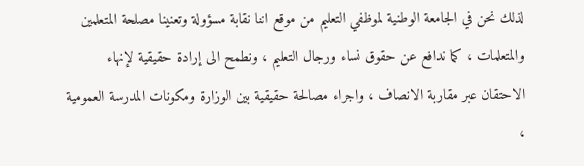لذلك نحن في الجامعة الوطنية لموظفي التعليم من موقع اننا نقابة مسؤولة وتعنينا مصلحة المتعلمين والمتعلمات ، كما ندافع عن حقوق نساء ورجال التعليم ، ونطمح الى إرادة حقيقية لإنهاء الاحتقان عبر مقاربة الانصاف ، واجراء مصالحة حقيقية بين الوزارة ومكونات المدرسة العمومية ،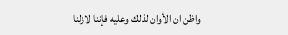واظن ان الأوان لذلك وعليه فإننا لازلنا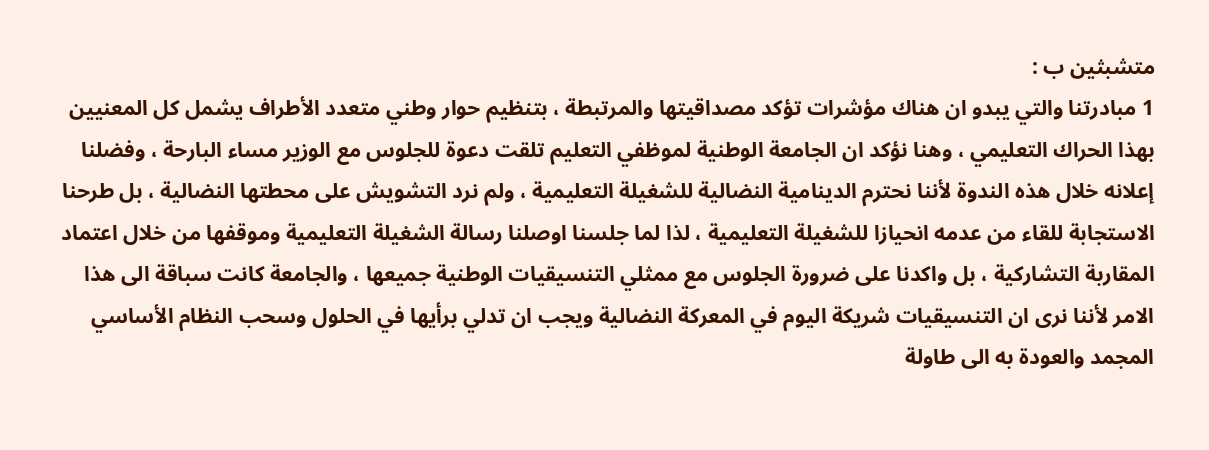متشبثين ب :
1 مبادرتنا والتي يبدو ان هناك مؤشرات تؤكد مصداقيتها والمرتبطة ، بتنظيم حوار وطني متعدد الأطراف يشمل كل المعنيين بهذا الحراك التعليمي ، وهنا نؤكد ان الجامعة الوطنية لموظفي التعليم تلقت دعوة للجلوس مع الوزير مساء البارحة ، وفضلنا إعلانه خلال هذه الندوة لأننا نحترم الدينامية النضالية للشغيلة التعليمية ، ولم نرد التشويش على محطتها النضالية ، بل طرحنا الاستجابة للقاء من عدمه انحيازا للشغيلة التعليمية ، لذا لما جلسنا اوصلنا رسالة الشغيلة التعليمية وموقفها من خلال اعتماد المقاربة التشاركية ، بل واكدنا على ضرورة الجلوس مع ممثلي التنسيقيات الوطنية جميعها ، والجامعة كانت سباقة الى هذا الامر لأننا نرى ان التنسيقيات شريكة اليوم في المعركة النضالية ويجب ان تدلي برأيها في الحلول وسحب النظام الأساسي المجمد والعودة به الى طاولة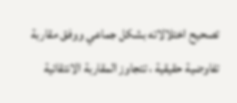تصحيح اختلالاته بشكل جماعي ووفق مقاربة تفاوضية حقيقية ، تتجاوز المقاربة الانتقائية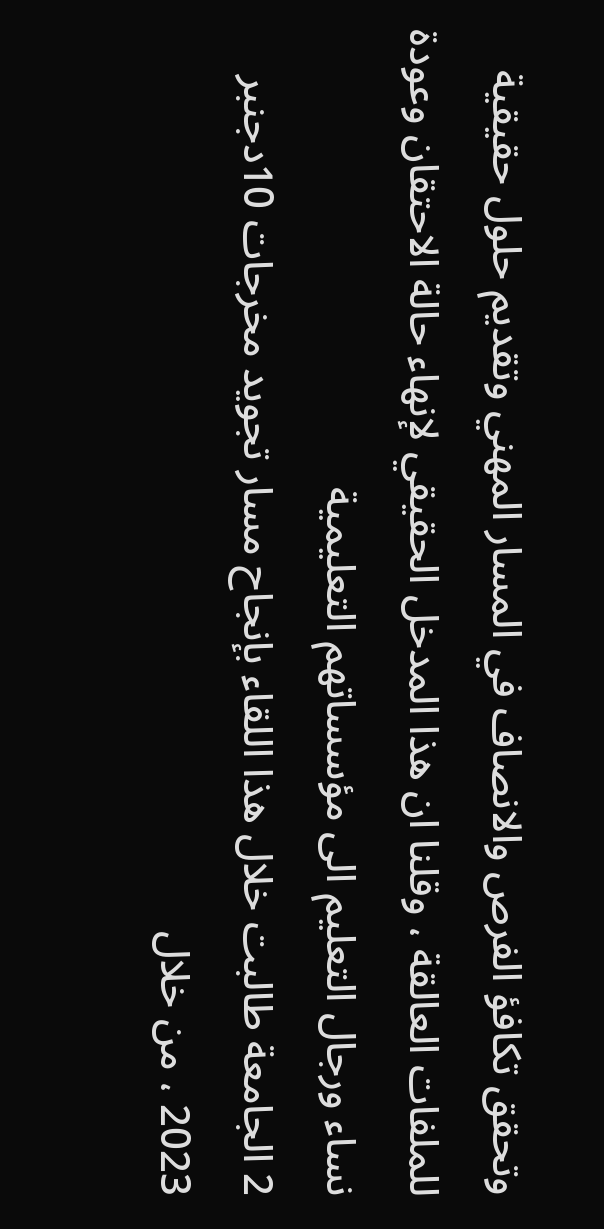وتحقق تكافؤ الفرص والانصاف في المسار المهني وتقديم حلول حقيقية للملفات العالقة ، وقلنا ان هذا المدخل الحقيقي لإنهاء حالة الاحتقان وعودة نساء ورجال التعليم الى مؤسساتهم التعليمية
2 الجامعة طالبت خلال هذا اللقاء بإنجاح مسار تجويد مخرجات 10دجنبر 2023 ، من خلال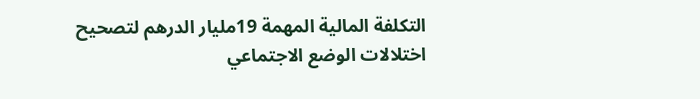التكلفة المالية المهمة 19مليار الدرهم لتصحيح اختلالات الوضع الاجتماعي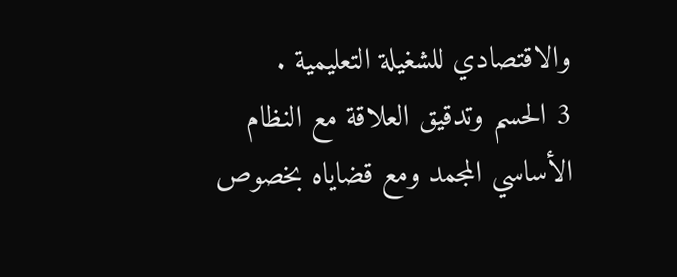والاقتصادي للشغيلة التعليمية .
3 الحسم وتدقيق العلاقة مع النظام الأساسي المجمد ومع قضاياه بخصوص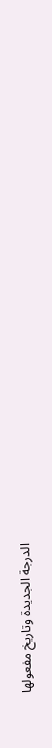الدرجة الجديدة وتاريخ مفعولها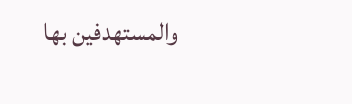والمستهدفين بها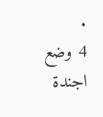.
4 وضع اجندة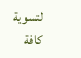لتسوية كافة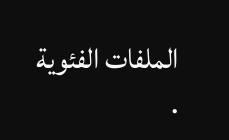الملفات الفئوية .